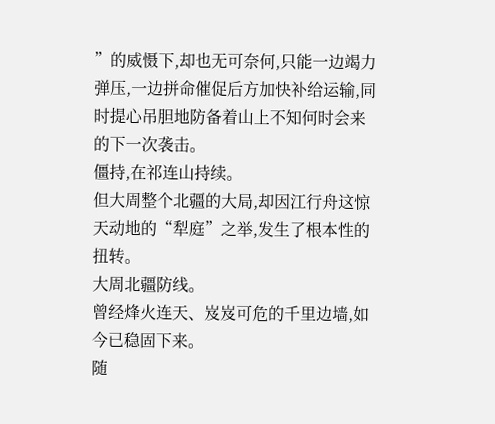”的威慑下,却也无可奈何,只能一边竭力弹压,一边拼命催促后方加快补给运输,同时提心吊胆地防备着山上不知何时会来的下一次袭击。
僵持,在祁连山持续。
但大周整个北疆的大局,却因江行舟这惊天动地的“犁庭”之举,发生了根本性的扭转。
大周北疆防线。
曾经烽火连天、岌岌可危的千里边墙,如今已稳固下来。
随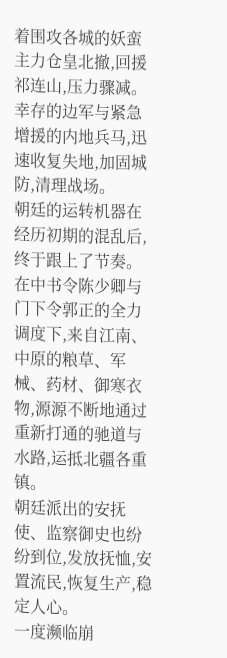着围攻各城的妖蛮主力仓皇北撤,回援祁连山,压力骤减。
幸存的边军与紧急增援的内地兵马,迅速收复失地,加固城防,清理战场。
朝廷的运转机器在经历初期的混乱后,终于跟上了节奏。
在中书令陈少卿与门下令郭正的全力调度下,来自江南、中原的粮草、军械、药材、御寒衣物,源源不断地通过重新打通的驰道与水路,运抵北疆各重镇。
朝廷派出的安抚使、监察御史也纷纷到位,发放抚恤,安置流民,恢复生产,稳定人心。
一度濒临崩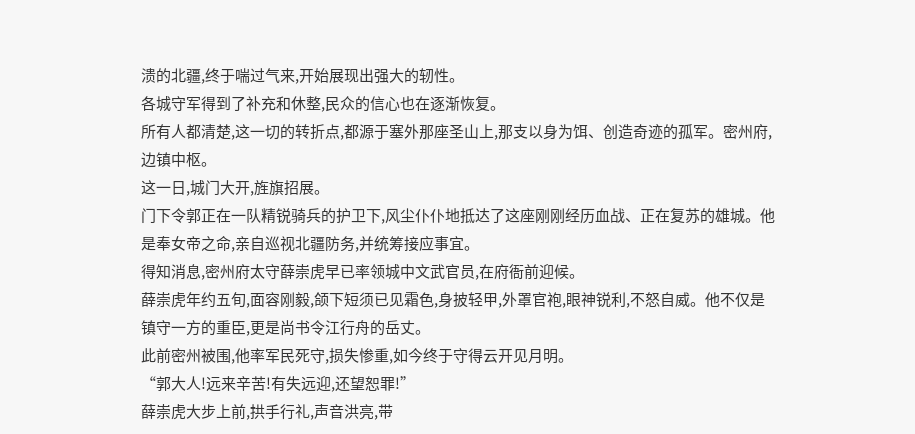溃的北疆,终于喘过气来,开始展现出强大的轫性。
各城守军得到了补充和休整,民众的信心也在逐渐恢复。
所有人都清楚,这一切的转折点,都源于塞外那座圣山上,那支以身为饵、创造奇迹的孤军。密州府,边镇中枢。
这一日,城门大开,旌旗招展。
门下令郭正在一队精锐骑兵的护卫下,风尘仆仆地抵达了这座刚刚经历血战、正在复苏的雄城。他是奉女帝之命,亲自巡视北疆防务,并统筹接应事宜。
得知消息,密州府太守薛崇虎早已率领城中文武官员,在府衙前迎候。
薛崇虎年约五旬,面容刚毅,颌下短须已见霜色,身披轻甲,外罩官袍,眼神锐利,不怒自威。他不仅是镇守一方的重臣,更是尚书令江行舟的岳丈。
此前密州被围,他率军民死守,损失惨重,如今终于守得云开见月明。
“郭大人!远来辛苦!有失远迎,还望恕罪!”
薛崇虎大步上前,拱手行礼,声音洪亮,带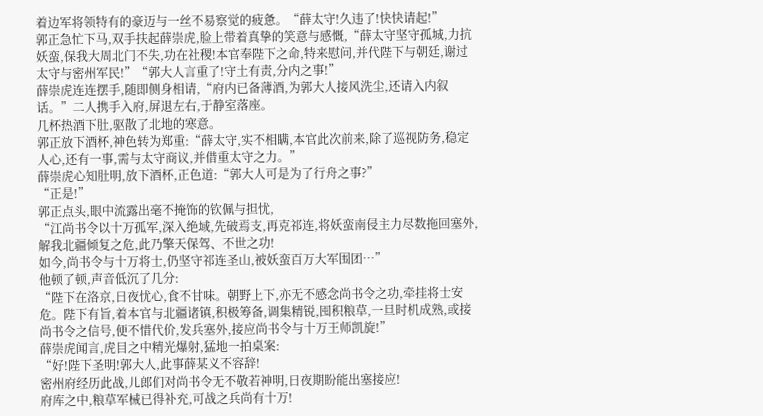着边军将领特有的豪迈与一丝不易察觉的疲惫。“薛太守!久违了!快快请起!”
郭正急忙下马,双手扶起薛崇虎,脸上带着真挚的笑意与感慨,“薛太守坚守孤城,力抗妖蛮,保我大周北门不失,功在社稷!本官奉陛下之命,特来慰问,并代陛下与朝廷,谢过太守与密州军民!”“郭大人言重了!守土有责,分内之事!”
薛崇虎连连摆手,随即侧身相请,“府内已备薄酒,为郭大人接风洗尘,还请入内叙话。”二人携手入府,屏退左右,于静室落座。
几杯热酒下肚,驱散了北地的寒意。
郭正放下酒杯,神色转为郑重:“薛太守,实不相瞒,本官此次前来,除了巡视防务,稳定人心,还有一事,需与太守商议,并借重太守之力。”
薛崇虎心知肚明,放下酒杯,正色道:“郭大人可是为了行舟之事?”
“正是!”
郭正点头,眼中流露出毫不掩饰的钦佩与担忧,
“江尚书令以十万孤军,深入绝域,先破焉支,再克祁连,将妖蛮南侵主力尽数拖回塞外,解我北疆倾复之危,此乃擎天保驾、不世之功!
如今,尚书令与十万将士,仍坚守祁连圣山,被妖蛮百万大军围团…”
他顿了顿,声音低沉了几分:
“陛下在洛京,日夜忧心,食不甘味。朝野上下,亦无不感念尚书令之功,牵挂将士安危。陛下有旨,着本官与北疆诸镇,积极筹备,调集精锐,囤积粮草,一旦时机成熟,或接尚书令之信号,便不惜代价,发兵塞外,接应尚书令与十万王师凯旋!”
薛崇虎闻言,虎目之中精光爆射,猛地一拍桌案:
“好!陛下圣明!郭大人,此事薛某义不容辞!
密州府经历此战,儿郎们对尚书令无不敬若神明,日夜期盼能出塞接应!
府库之中,粮草军械已得补充,可战之兵尚有十万!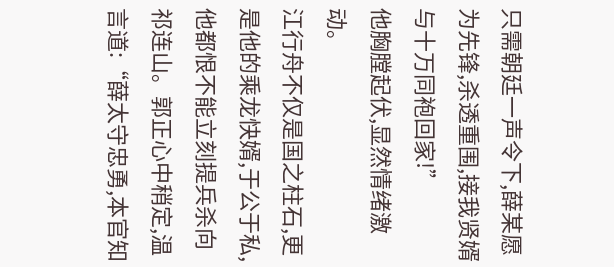只需朝廷一声令下,薛某愿为先锋,杀透重围,接我贤婿与十万同袍回家!”
他胸膛起伏,显然情绪激动。
江行舟不仅是国之柱石,更是他的乘龙快婿,于公于私,他都恨不能立刻提兵杀向祁连山。郭正心中稍定,温言道:“薛太守忠勇,本官知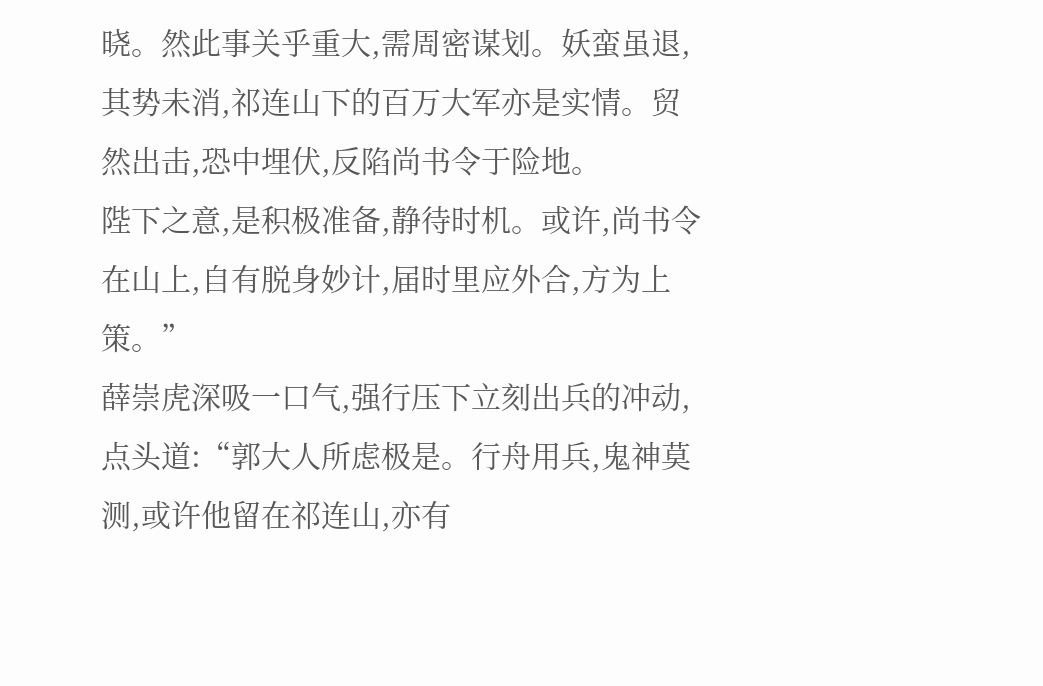晓。然此事关乎重大,需周密谋划。妖蛮虽退,其势未消,祁连山下的百万大军亦是实情。贸然出击,恐中埋伏,反陷尚书令于险地。
陛下之意,是积极准备,静待时机。或许,尚书令在山上,自有脱身妙计,届时里应外合,方为上策。”
薛崇虎深吸一口气,强行压下立刻出兵的冲动,点头道:“郭大人所虑极是。行舟用兵,鬼神莫测,或许他留在祁连山,亦有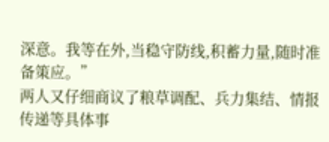深意。我等在外,当稳守防线,积蓄力量,随时准备策应。”
两人又仔细商议了粮草调配、兵力集结、情报传递等具体事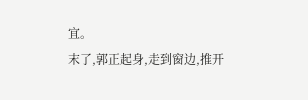宜。
末了,郭正起身,走到窗边,推开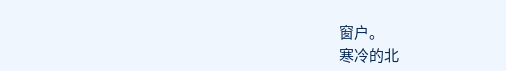窗户。
寒冷的北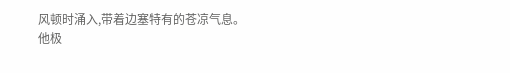风顿时涌入,带着边塞特有的苍凉气息。
他极